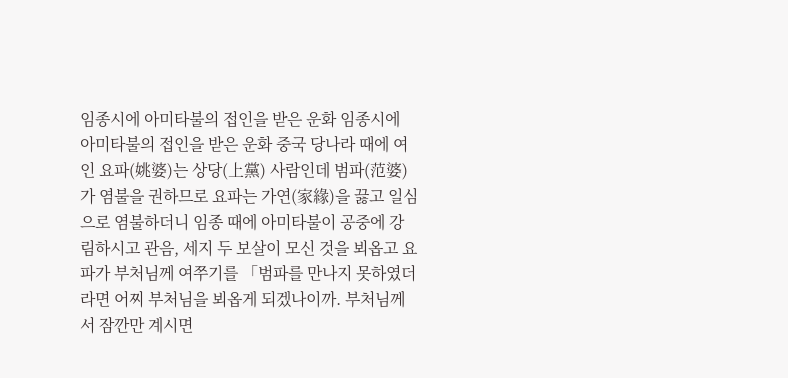임종시에 아미타불의 접인을 받은 운화 임종시에 아미타불의 접인을 받은 운화 중국 당나라 때에 여인 요파(姚婆)는 상당(上黨) 사람인데 범파(范婆)가 염불을 권하므로 요파는 가연(家緣)을 끓고 일심으로 염불하더니 임종 때에 아미타불이 공중에 강림하시고 관음, 세지 두 보살이 모신 것을 뵈옵고 요파가 부처님께 여쭈기를 「범파를 만나지 못하였더라면 어찌 부처님을 뵈옵게 되겠나이까. 부처님께서 잠깐만 계시면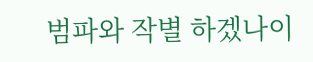범파와 작별 하겠나이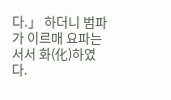다.」 하더니 범파가 이르매 요파는 서서 화(化)하였다.